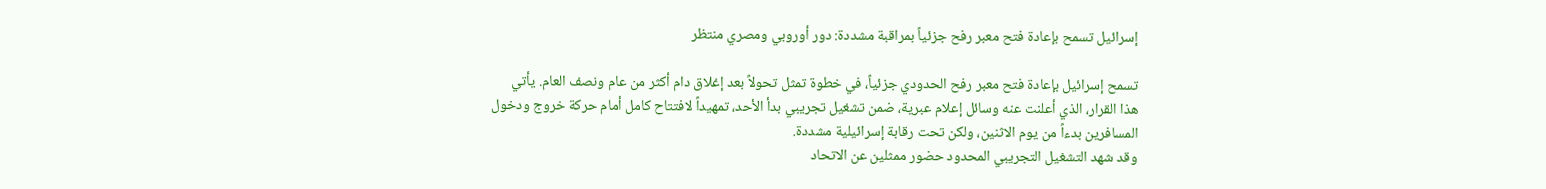إسرائيل تسمح بإعادة فتح معبر رفح جزئياً بمراقبة مشددة: دور أوروبي ومصري منتظر

تسمح إسرائيل بإعادة فتح معبر رفح الحدودي جزئياً، في خطوة تمثل تحولاً بعد إغلاق دام أكثر من عام ونصف العام. يأتي هذا القرار، الذي أعلنت عنه وسائل إعلام عبرية، ضمن تشغيل تجريبي بدأ الأحد، تمهيداً لافتتاح كامل أمام حركة خروج ودخول المسافرين بدءاً من يوم الاثنين، ولكن تحت رقابة إسرائيلية مشددة.
وقد شهد التشغيل التجريبي المحدود حضور ممثلين عن الاتحاد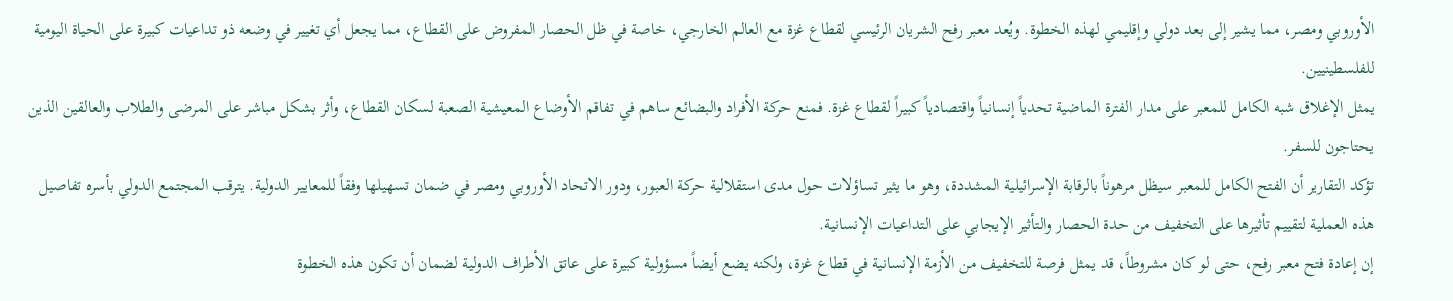الأوروبي ومصر، مما يشير إلى بعد دولي وإقليمي لهذه الخطوة. ويُعد معبر رفح الشريان الرئيسي لقطاع غزة مع العالم الخارجي، خاصة في ظل الحصار المفروض على القطاع، مما يجعل أي تغيير في وضعه ذو تداعيات كبيرة على الحياة اليومية للفلسطينيين.
يمثل الإغلاق شبه الكامل للمعبر على مدار الفترة الماضية تحدياً إنسانياً واقتصادياً كبيراً لقطاع غزة. فمنع حركة الأفراد والبضائع ساهم في تفاقم الأوضاع المعيشية الصعبة لسكان القطاع، وأثر بشكل مباشر على المرضى والطلاب والعالقين الذين يحتاجون للسفر.
تؤكد التقارير أن الفتح الكامل للمعبر سيظل مرهوناً بالرقابة الإسرائيلية المشددة، وهو ما يثير تساؤلات حول مدى استقلالية حركة العبور، ودور الاتحاد الأوروبي ومصر في ضمان تسهيلها وفقاً للمعايير الدولية. يترقب المجتمع الدولي بأسره تفاصيل هذه العملية لتقييم تأثيرها على التخفيف من حدة الحصار والتأثير الإيجابي على التداعيات الإنسانية.
إن إعادة فتح معبر رفح، حتى لو كان مشروطاً، قد يمثل فرصة للتخفيف من الأزمة الإنسانية في قطاع غزة، ولكنه يضع أيضاً مسؤولية كبيرة على عاتق الأطراف الدولية لضمان أن تكون هذه الخطوة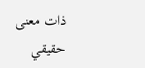ذات معنى حقيقي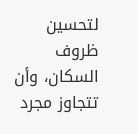لتحسين ظروف السكان، وأن تتجاوز مجرد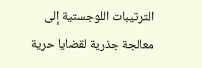الترتيبات اللوجستية إلى معالجة جذرية لقضايا حرية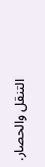التنقل والحصار.